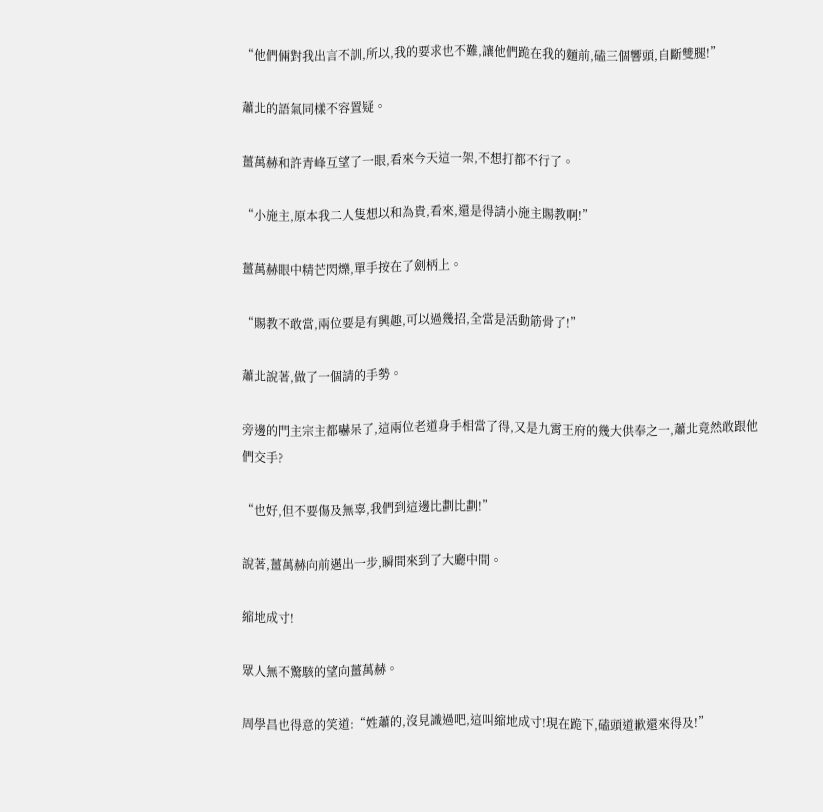“他們倆對我出言不訓,所以,我的要求也不難,讓他們跪在我的麵前,磕三個響頭,自斷雙腿!”

蕭北的語氣同樣不容置疑。

薑萬赫和許青峰互望了一眼,看來今天這一架,不想打都不行了。

“小施主,原本我二人隻想以和為貴,看來,還是得請小施主賜教啊!”

薑萬赫眼中精芒閃爍,單手按在了劍柄上。

“賜教不敢當,兩位要是有興趣,可以過幾招,全當是活動筋骨了!”

蕭北說著,做了一個請的手勢。

旁邊的門主宗主都嚇呆了,這兩位老道身手相當了得,又是九霄王府的幾大供奉之一,蕭北竟然敢跟他們交手?

“也好,但不要傷及無辜,我們到這邊比劃比劃!”

說著,薑萬赫向前邁出一步,瞬間來到了大廳中間。

縮地成寸!

眾人無不驚駭的望向薑萬赫。

周學昌也得意的笑道:“姓蕭的,沒見識過吧,這叫縮地成寸!現在跪下,磕頭道歉還來得及!”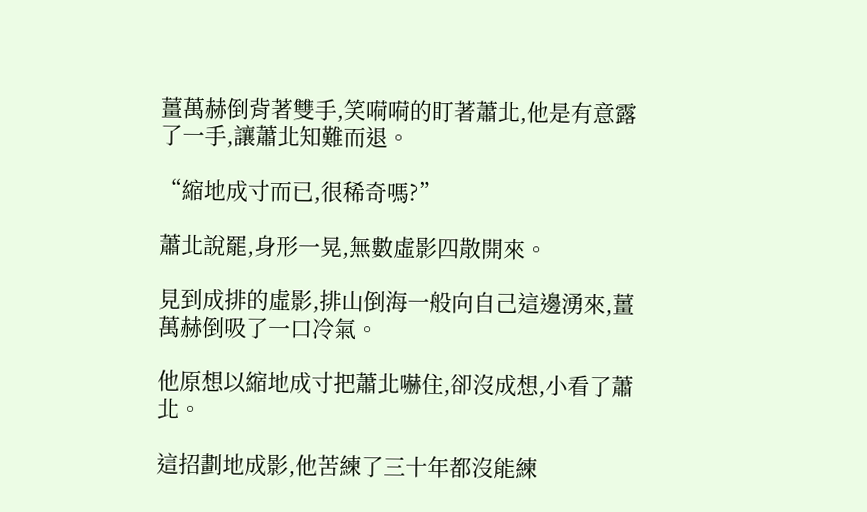薑萬赫倒背著雙手,笑嗬嗬的盯著蕭北,他是有意露了一手,讓蕭北知難而退。

“縮地成寸而已,很稀奇嗎?”

蕭北說罷,身形一晃,無數虛影四散開來。

見到成排的虛影,排山倒海一般向自己這邊湧來,薑萬赫倒吸了一口冷氣。

他原想以縮地成寸把蕭北嚇住,卻沒成想,小看了蕭北。

這招劃地成影,他苦練了三十年都沒能練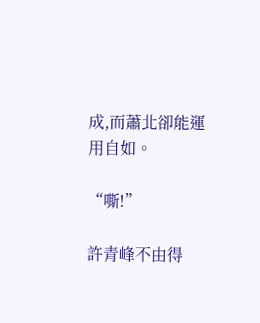成,而蕭北卻能運用自如。

“嘶!”

許青峰不由得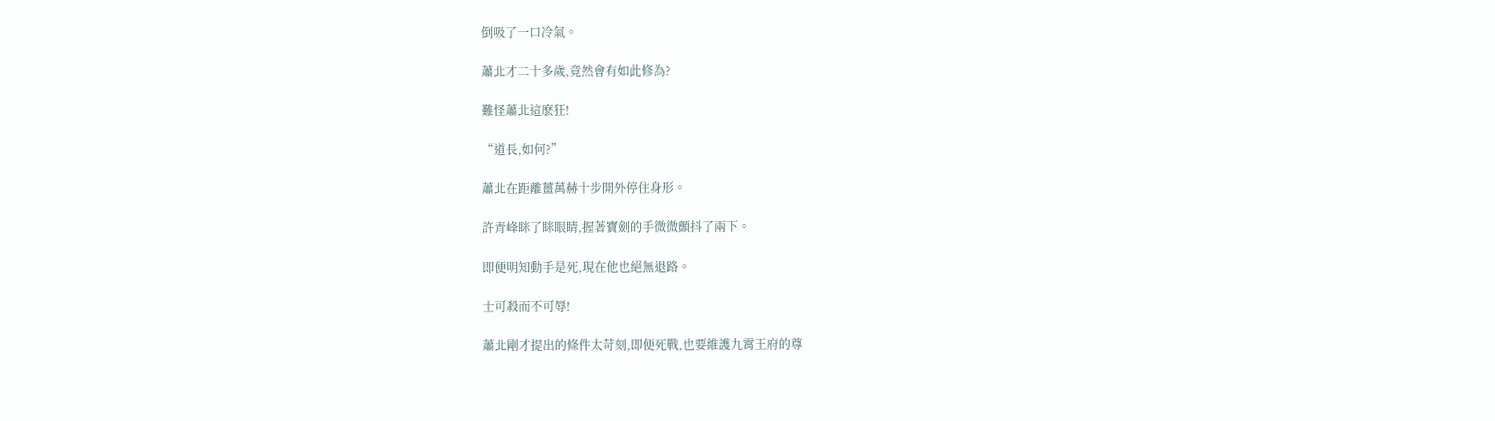倒吸了一口冷氣。

蕭北才二十多歲,竟然會有如此修為?

難怪蕭北這麽狂!

“道長,如何?”

蕭北在距離薑萬赫十步開外停住身形。

許青峰眯了眯眼睛,握著寶劍的手微微顫抖了兩下。

即便明知動手是死,現在他也絕無退路。

士可殺而不可辱!

蕭北剛才提出的條件太苛刻,即便死戰,也要維護九霄王府的尊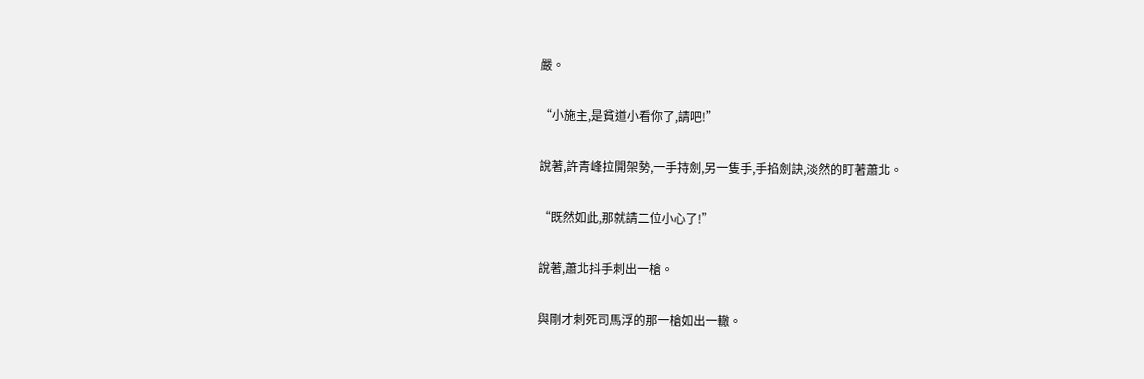嚴。

“小施主,是貧道小看你了,請吧!”

說著,許青峰拉開架勢,一手持劍,另一隻手,手掐劍訣,淡然的盯著蕭北。

“既然如此,那就請二位小心了!”

說著,蕭北抖手刺出一槍。

與剛才刺死司馬浮的那一槍如出一轍。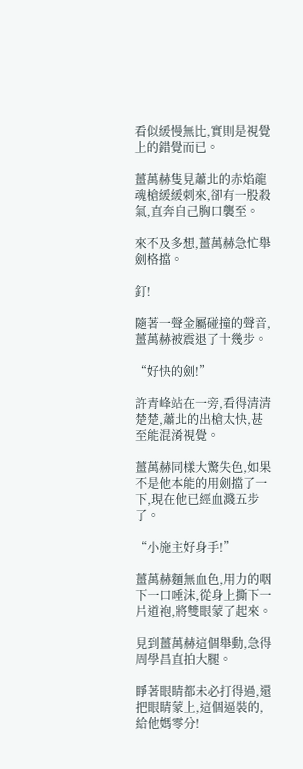看似緩慢無比,實則是視覺上的錯覺而已。

薑萬赫隻見蕭北的赤焰龍魂槍緩緩刺來,卻有一股殺氣,直奔自己胸口襲至。

來不及多想,薑萬赫急忙舉劍格擋。

釘!

隨著一聲金屬碰撞的聲音,薑萬赫被震退了十幾步。

“好快的劍!”

許青峰站在一旁,看得清清楚楚,蕭北的出槍太快,甚至能混淆視覺。

薑萬赫同樣大驚失色,如果不是他本能的用劍擋了一下,現在他已經血濺五步了。

“小施主好身手!”

薑萬赫麵無血色,用力的咽下一口唾沫,從身上撕下一片道袍,將雙眼蒙了起來。

見到薑萬赫這個舉動,急得周學昌直拍大腿。

睜著眼睛都未必打得過,還把眼睛蒙上,這個逼裝的,給他媽零分!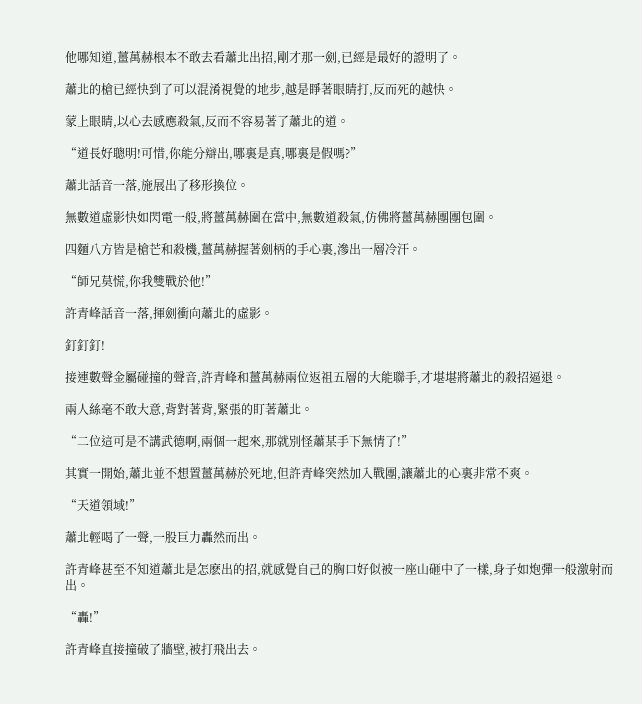他哪知道,薑萬赫根本不敢去看蕭北出招,剛才那一劍,已經是最好的證明了。

蕭北的槍已經快到了可以混淆視覺的地步,越是睜著眼睛打,反而死的越快。

蒙上眼睛,以心去感應殺氣,反而不容易著了蕭北的道。

“道長好聰明!可惜,你能分辯出,哪裏是真,哪裏是假嗎?”

蕭北話音一落,施展出了移形換位。

無數道虛影快如閃電一般,將薑萬赫圍在當中,無數道殺氣,仿佛將薑萬赫團團包圍。

四麵八方皆是槍芒和殺機,薑萬赫握著劍柄的手心裏,滲出一層冷汗。

“師兄莫慌,你我雙戰於他!”

許青峰話音一落,揮劍衝向蕭北的虛影。

釘釘釘!

接連數聲金屬碰撞的聲音,許青峰和薑萬赫兩位返祖五層的大能聯手,才堪堪將蕭北的殺招逼退。

兩人絲毫不敢大意,背對著背,緊張的盯著蕭北。

“二位這可是不講武德啊,兩個一起來,那就別怪蕭某手下無情了!”

其實一開始,蕭北並不想置薑萬赫於死地,但許青峰突然加入戰團,讓蕭北的心裏非常不爽。

“天道領域!”

蕭北輕喝了一聲,一股巨力轟然而出。

許青峰甚至不知道蕭北是怎麽出的招,就感覺自己的胸口好似被一座山砸中了一樣,身子如炮彈一般激射而出。

“轟!”

許青峰直接撞破了牆壁,被打飛出去。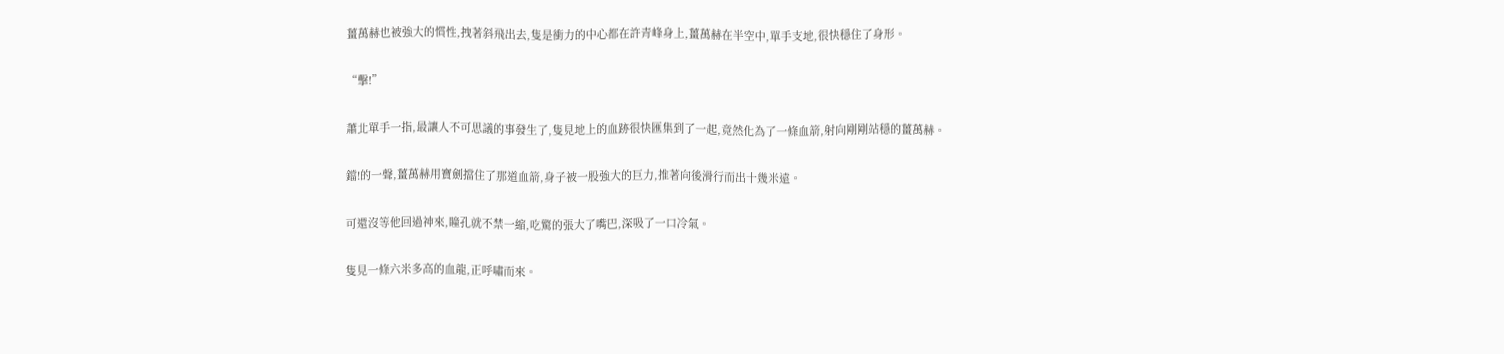薑萬赫也被強大的慣性,拽著斜飛出去,隻是衝力的中心都在許青峰身上,薑萬赫在半空中,單手支地,很快穩住了身形。

“擊!”

蕭北單手一指,最讓人不可思議的事發生了,隻見地上的血跡很快匯集到了一起,竟然化為了一條血箭,射向剛剛站穩的薑萬赫。

鐺!的一聲,薑萬赫用寶劍擋住了那道血箭,身子被一股強大的巨力,推著向後滑行而出十幾米遠。

可還沒等他回過神來,瞳孔就不禁一縮,吃驚的張大了嘴巴,深吸了一口冷氣。

隻見一條六米多高的血龍,正呼嘯而來。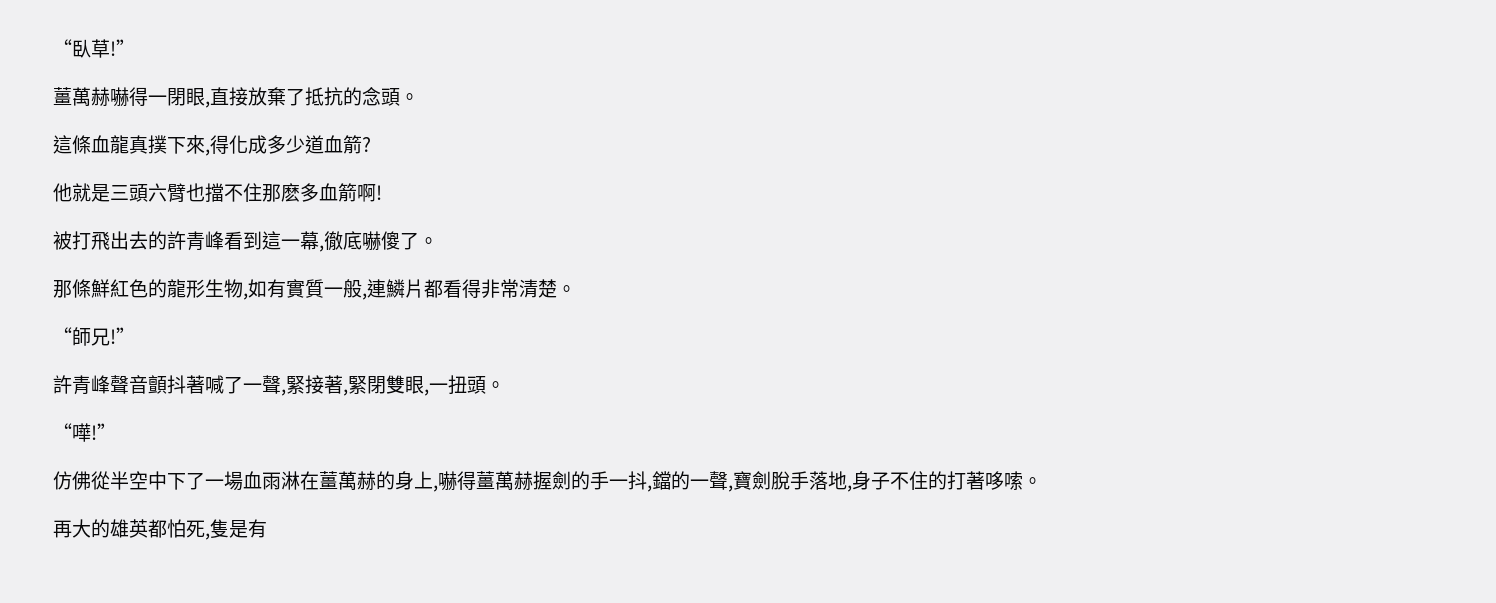“臥草!”

薑萬赫嚇得一閉眼,直接放棄了抵抗的念頭。

這條血龍真撲下來,得化成多少道血箭?

他就是三頭六臂也擋不住那麽多血箭啊!

被打飛出去的許青峰看到這一幕,徹底嚇傻了。

那條鮮紅色的龍形生物,如有實質一般,連鱗片都看得非常清楚。

“師兄!”

許青峰聲音顫抖著喊了一聲,緊接著,緊閉雙眼,一扭頭。

“嘩!”

仿佛從半空中下了一場血雨淋在薑萬赫的身上,嚇得薑萬赫握劍的手一抖,鐺的一聲,寶劍脫手落地,身子不住的打著哆嗦。

再大的雄英都怕死,隻是有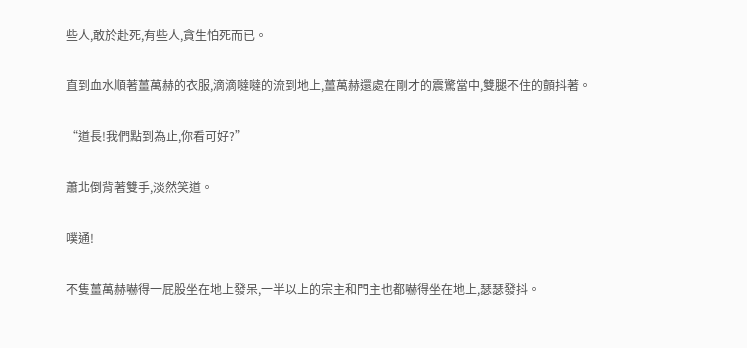些人,敢於赴死,有些人,貪生怕死而已。

直到血水順著薑萬赫的衣服,滴滴噠噠的流到地上,薑萬赫還處在剛才的震驚當中,雙腿不住的顫抖著。

“道長!我們點到為止,你看可好?”

蕭北倒背著雙手,淡然笑道。

噗通!

不隻薑萬赫嚇得一屁股坐在地上發呆,一半以上的宗主和門主也都嚇得坐在地上,瑟瑟發抖。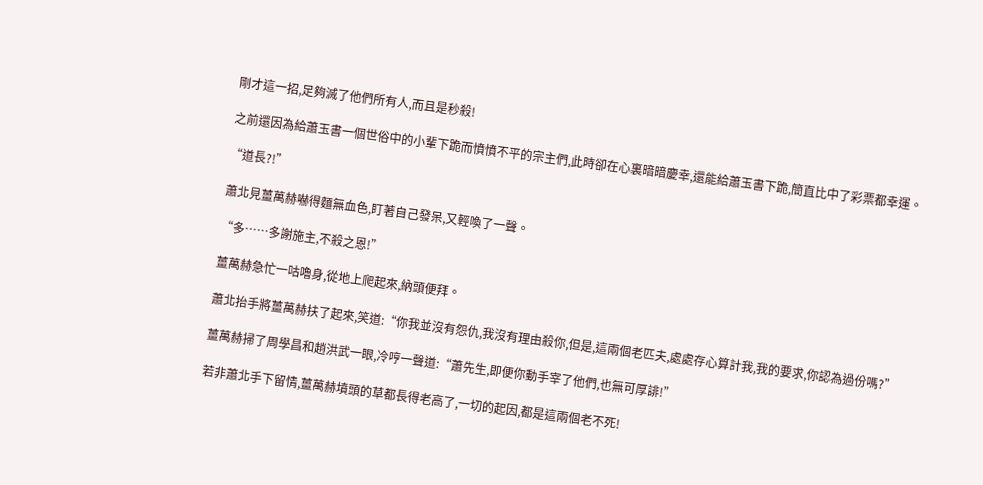剛才這一招,足夠滅了他們所有人,而且是秒殺!

之前還因為給蕭玉書一個世俗中的小輩下跪而憤憤不平的宗主們,此時卻在心裏暗暗慶幸,還能給蕭玉書下跪,簡直比中了彩票都幸運。

“道長?!”

蕭北見薑萬赫嚇得麵無血色,盯著自己發呆,又輕喚了一聲。

“多……多謝施主,不殺之恩!”

薑萬赫急忙一咕嚕身,從地上爬起來,納頭便拜。

蕭北抬手將薑萬赫扶了起來,笑道:“你我並沒有怨仇,我沒有理由殺你,但是,這兩個老匹夫,處處存心算計我,我的要求,你認為過份嗎?”

薑萬赫掃了周學昌和趙洪武一眼,冷哼一聲道:“蕭先生,即便你動手宰了他們,也無可厚誹!”

若非蕭北手下留情,薑萬赫墳頭的草都長得老高了,一切的起因,都是這兩個老不死!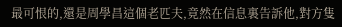最可恨的,還是周學昌這個老匹夫,竟然在信息裏告訴他,對方隻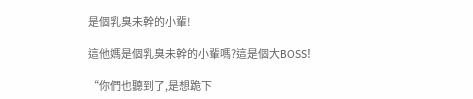是個乳臭未幹的小輩!

這他媽是個乳臭未幹的小輩嗎?這是個大BOSS!

“你們也聽到了,是想跪下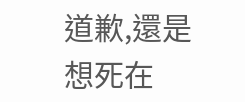道歉,還是想死在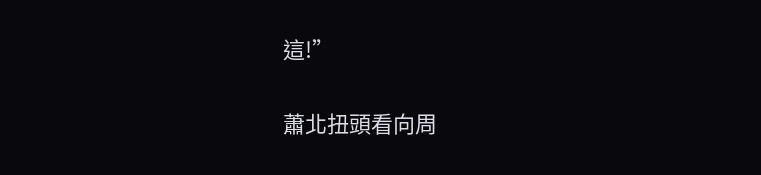這!”

蕭北扭頭看向周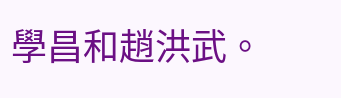學昌和趙洪武。